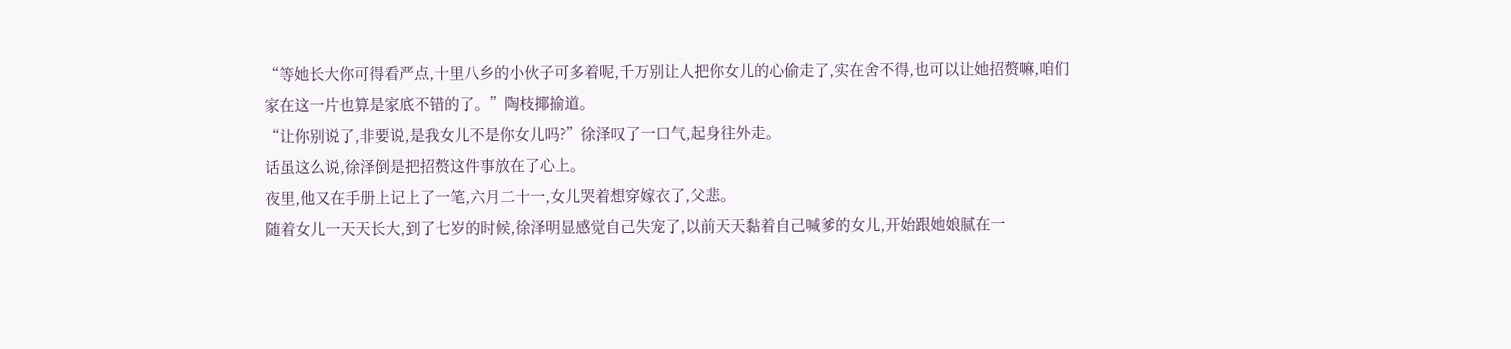“等她长大你可得看严点,十里八乡的小伙子可多着呢,千万别让人把你女儿的心偷走了,实在舍不得,也可以让她招赘嘛,咱们家在这一片也算是家底不错的了。”陶枝揶揄道。
“让你别说了,非要说,是我女儿不是你女儿吗?”徐泽叹了一口气,起身往外走。
话虽这么说,徐泽倒是把招赘这件事放在了心上。
夜里,他又在手册上记上了一笔,六月二十一,女儿哭着想穿嫁衣了,父悲。
随着女儿一天天长大,到了七岁的时候,徐泽明显感觉自己失宠了,以前天天黏着自己喊爹的女儿,开始跟她娘腻在一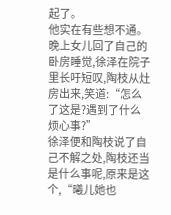起了。
他实在有些想不通。
晚上女儿回了自己的卧房睡觉,徐泽在院子里长吁短叹,陶枝从灶房出来,笑道:“怎么了这是?遇到了什么烦心事?”
徐泽便和陶枝说了自己不解之处,陶枝还当是什么事呢,原来是这个,“曦儿她也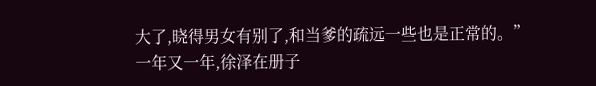大了,晓得男女有别了,和当爹的疏远一些也是正常的。”
一年又一年,徐泽在册子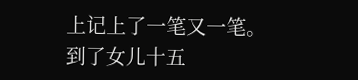上记上了一笔又一笔。
到了女儿十五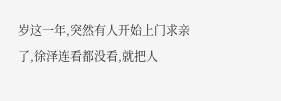岁这一年,突然有人开始上门求亲了,徐泽连看都没看,就把人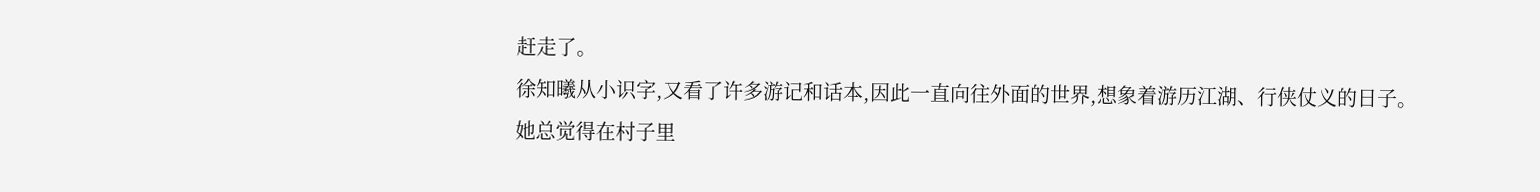赶走了。
徐知曦从小识字,又看了许多游记和话本,因此一直向往外面的世界,想象着游历江湖、行侠仗义的日子。
她总觉得在村子里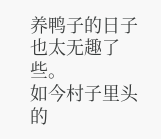养鸭子的日子也太无趣了些。
如今村子里头的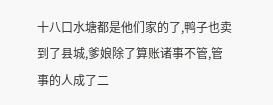十八口水塘都是他们家的了,鸭子也卖到了县城,爹娘除了算账诸事不管,管事的人成了二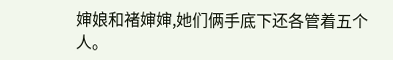婶娘和褚婶婶,她们俩手底下还各管着五个人。